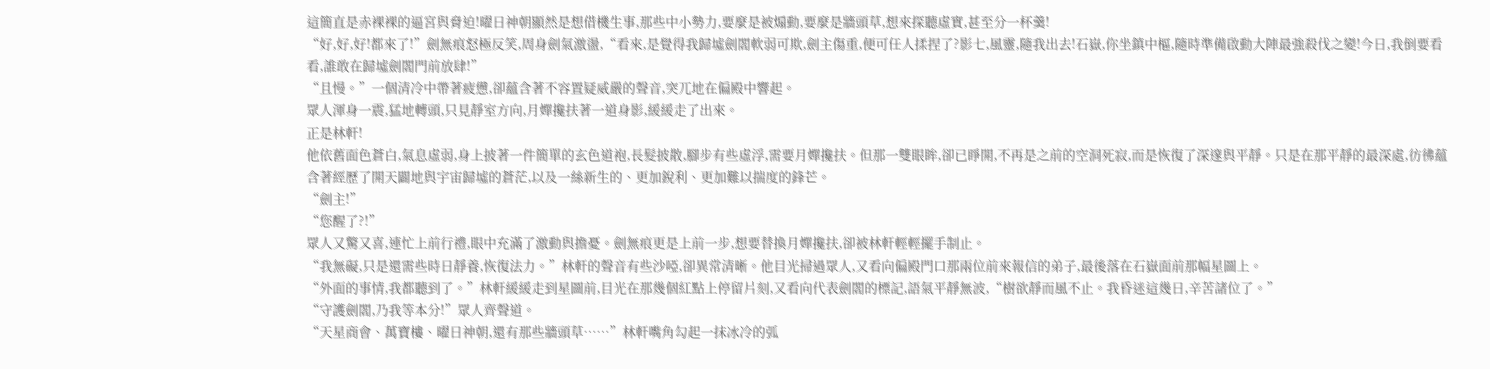這簡直是赤裸裸的逼宮與脅迫!曜日神朝顯然是想借機生事,那些中小勢力,要麼是被煽動,要麼是牆頭草,想來探聽虛實,甚至分一杯羹!
“好,好,好!都來了!”劍無痕怒極反笑,周身劍氣激盪,“看來,是覺得我歸墟劍閣軟弱可欺,劍主傷重,便可任人揉捏了?影七,風靈,隨我出去!石嶽,你坐鎮中樞,隨時準備啟動大陣最強殺伐之變!今日,我倒要看看,誰敢在歸墟劍閣門前放肆!”
“且慢。”一個清冷中帶著疲憊,卻蘊含著不容置疑威嚴的聲音,突兀地在偏殿中響起。
眾人渾身一震,猛地轉頭,只見靜室方向,月嬋攙扶著一道身影,緩緩走了出來。
正是林軒!
他依舊面色蒼白,氣息虛弱,身上披著一件簡單的玄色道袍,長髮披散,腳步有些虛浮,需要月嬋攙扶。但那一雙眼眸,卻已睜開,不再是之前的空洞死寂,而是恢復了深邃與平靜。只是在那平靜的最深處,彷彿蘊含著經歷了開天闢地與宇宙歸墟的蒼茫,以及一絲新生的、更加銳利、更加難以揣度的鋒芒。
“劍主!”
“您醒了?!”
眾人又驚又喜,連忙上前行禮,眼中充滿了激動與擔憂。劍無痕更是上前一步,想要替換月嬋攙扶,卻被林軒輕輕擺手制止。
“我無礙,只是還需些時日靜養,恢復法力。”林軒的聲音有些沙啞,卻異常清晰。他目光掃過眾人,又看向偏殿門口那兩位前來報信的弟子,最後落在石嶽面前那幅星圖上。
“外面的事情,我都聽到了。”林軒緩緩走到星圖前,目光在那幾個紅點上停留片刻,又看向代表劍閣的標記,語氣平靜無波,“樹欲靜而風不止。我昏迷這幾日,辛苦諸位了。”
“守護劍閣,乃我等本分!”眾人齊聲道。
“天星商會、萬寶樓、曜日神朝,還有那些牆頭草……”林軒嘴角勾起一抹冰冷的弧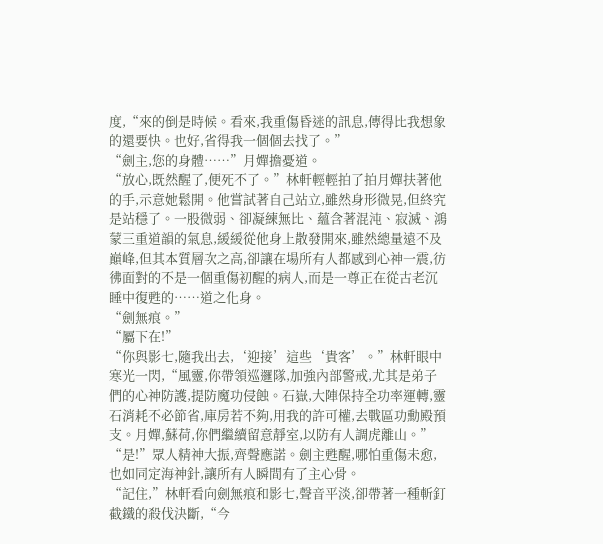度,“來的倒是時候。看來,我重傷昏迷的訊息,傳得比我想象的還要快。也好,省得我一個個去找了。”
“劍主,您的身體……”月嬋擔憂道。
“放心,既然醒了,便死不了。”林軒輕輕拍了拍月嬋扶著他的手,示意她鬆開。他嘗試著自己站立,雖然身形微晃,但終究是站穩了。一股微弱、卻凝練無比、蘊含著混沌、寂滅、鴻蒙三重道韻的氣息,緩緩從他身上散發開來,雖然總量遠不及巔峰,但其本質層次之高,卻讓在場所有人都感到心神一震,彷彿面對的不是一個重傷初醒的病人,而是一尊正在從古老沉睡中復甦的……道之化身。
“劍無痕。”
“屬下在!”
“你與影七,隨我出去,‘迎接’這些‘貴客’。”林軒眼中寒光一閃,“風靈,你帶領巡邏隊,加強內部警戒,尤其是弟子們的心神防護,提防魔功侵蝕。石嶽,大陣保持全功率運轉,靈石消耗不必節省,庫房若不夠,用我的許可權,去戰區功勳殿預支。月嬋,蘇荷,你們繼續留意靜室,以防有人調虎離山。”
“是!”眾人精神大振,齊聲應諾。劍主甦醒,哪怕重傷未愈,也如同定海神針,讓所有人瞬間有了主心骨。
“記住,”林軒看向劍無痕和影七,聲音平淡,卻帶著一種斬釘截鐵的殺伐決斷,“今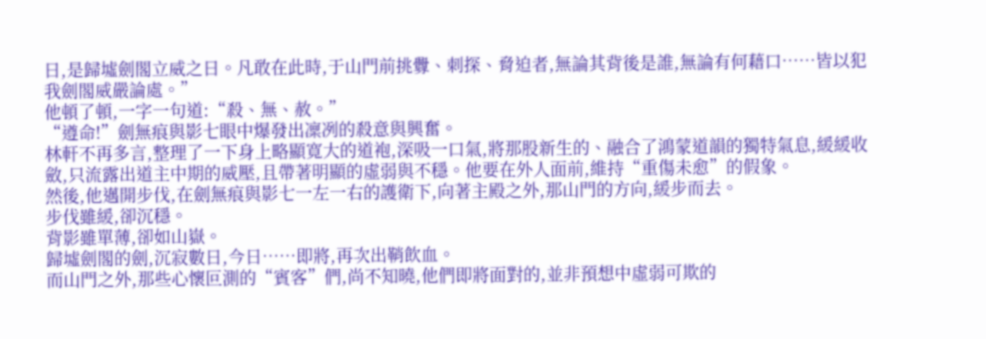日,是歸墟劍閣立威之日。凡敢在此時,于山門前挑釁、刺探、脅迫者,無論其背後是誰,無論有何藉口……皆以犯我劍閣威嚴論處。”
他頓了頓,一字一句道:“殺、無、赦。”
“遵命!”劍無痕與影七眼中爆發出凜冽的殺意與興奮。
林軒不再多言,整理了一下身上略顯寬大的道袍,深吸一口氣,將那股新生的、融合了鴻蒙道韻的獨特氣息,緩緩收斂,只流露出道主中期的威壓,且帶著明顯的虛弱與不穩。他要在外人面前,維持“重傷未愈”的假象。
然後,他邁開步伐,在劍無痕與影七一左一右的護衛下,向著主殿之外,那山門的方向,緩步而去。
步伐雖緩,卻沉穩。
背影雖單薄,卻如山嶽。
歸墟劍閣的劍,沉寂數日,今日……即將,再次出鞘飲血。
而山門之外,那些心懷叵測的“賓客”們,尚不知曉,他們即將面對的,並非預想中虛弱可欺的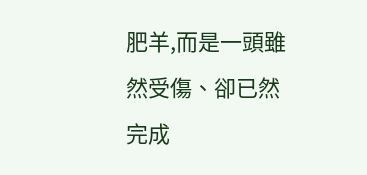肥羊,而是一頭雖然受傷、卻已然完成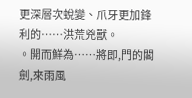更深層次蛻變、爪牙更加鋒利的……洪荒兇獸。
。開而鮮為……將即,門的閣劍,來雨風